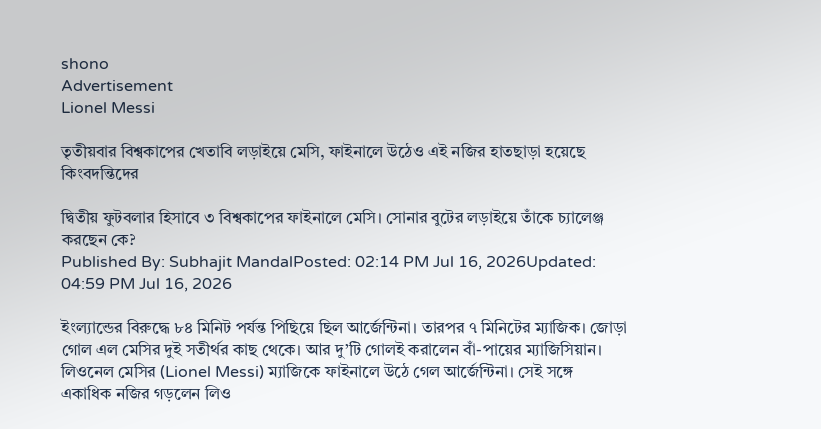shono
Advertisement
Lionel Messi

তৃতীয়বার বিশ্বকাপের খেতাবি লড়াইয়ে মেসি, ফাইনালে উঠেও এই নজির হাতছাড়া হয়েছে কিংবদন্তিদের

দ্বিতীয় ফুটবলার হিসাবে ৩ বিশ্বকাপের ফাইনালে মেসি। সোনার বুটের লড়াইয়ে তাঁকে চ্যালেঞ্জ করছেন কে?
Published By: Subhajit MandalPosted: 02:14 PM Jul 16, 2026Updated: 04:59 PM Jul 16, 2026

ইংল্যান্ডের বিরুদ্ধে ৮৪ মিনিট পর্যন্ত পিছিয়ে ছিল আর্জেন্টিনা। তারপর ৭ মিনিটের ম্যাজিক। জোড়া গোল এল মেসির দুই সতীর্থর কাছ থেকে। আর দু’টি গোলই করালেন বাঁ-পায়ের ম্যাজিসিয়ান। লিওনেল মেসির (Lionel Messi) ম্যাজিকে ফাইনালে উঠে গেল আর্জেন্টিনা। সেই সঙ্গে একাধিক নজির গড়লেন লিও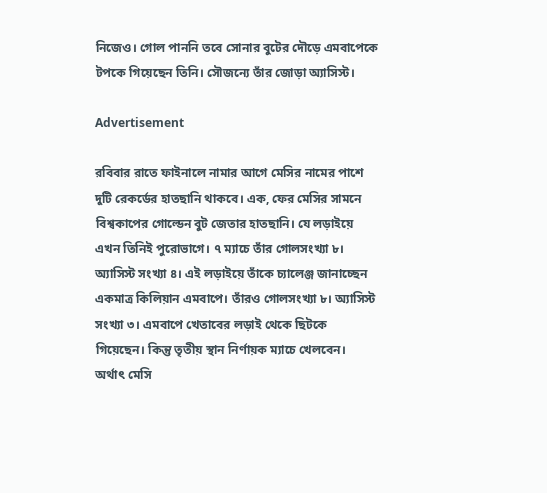নিজেও। গোল পাননি তবে সোনার বুটের দৌড়ে এমবাপেকে টপকে গিয়েছেন তিনি। সৌজন্যে তাঁর জোড়া অ্যাসিস্ট।

Advertisement

রবিবার রাতে ফাইনালে নামার আগে মেসির নামের পাশে দুটি রেকর্ডের হাতছানি থাকবে। এক, ফের মেসির সামনে বিশ্বকাপের গোল্ডেন বুট জেতার হাতছানি। যে লড়াইয়ে এখন তিনিই পুরোভাগে। ৭ ম্যাচে তাঁর গোলসংখ্যা ৮। অ্যাসিস্ট সংখ্যা ৪। এই লড়াইয়ে তাঁকে চ্যালেঞ্জ জানাচ্ছেন একমাত্র কিলিয়ান এমবাপে। তাঁরও গোলসংখ্যা ৮। অ্যাসিস্ট সংখ্যা ৩। এমবাপে খেতাবের লড়াই থেকে ছিটকে গিয়েছেন। কিন্তু তৃতীয় স্থান নির্ণায়ক ম্যাচে খেলবেন। অর্থাৎ মেসি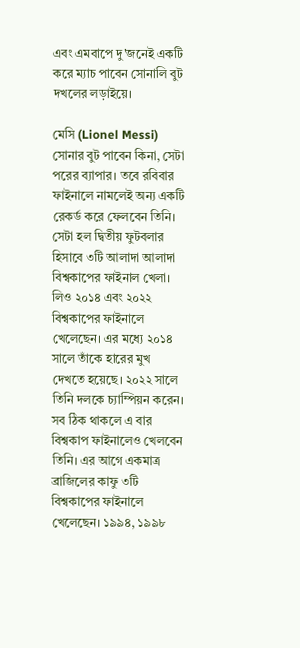এবং এমবাপে দু'জনেই একটি করে ম্যাচ পাবেন সোনালি বুট দখলের লড়াইয়ে।

মেসি (Lionel Messi) সোনার বুট পাবেন কিনা, সেটা পরের ব্যাপার। তবে রবিবার ফাইনালে নামলেই অন্য একটি রেকর্ড করে ফেলবেন তিনি। সেটা হল দ্বিতীয় ফুটবলার হিসাবে ৩টি আলাদা আলাদা বিশ্বকাপের ফাইনাল খেলা। লিও ২০১৪ এবং ২০২২ বিশ্বকাপের ফাইনালে খেলেছেন। এর মধ্যে ২০১৪ সালে তাঁকে হারের মুখ দেখতে হয়েছে। ২০২২ সালে তিনি দলকে চ্যাম্পিয়ন করেন। সব ঠিক থাকলে এ বার বিশ্বকাপ ফাইনালেও খেলবেন তিনি। এর আগে একমাত্র ব্রাজিলের কাফু ৩টি বিশ্বকাপের ফাইনালে খেলেছেন। ১৯৯৪, ১৯৯৮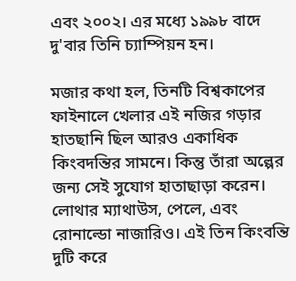এবং ২০০২। এর মধ্যে ১৯৯৮ বাদে দু'বার তিনি চ্যাম্পিয়ন হন।

মজার কথা হল, তিনটি বিশ্বকাপের ফাইনালে খেলার এই নজির গড়ার হাতছানি ছিল আরও একাধিক কিংবদন্তির সামনে। কিন্তু তাঁরা অল্পের জন্য সেই সুযোগ হাতাছাড়া করেন। লোথার ম্যাথাউস, পেলে, এবং রোনাল্ডো নাজারিও। এই তিন কিংবন্তি দুটি করে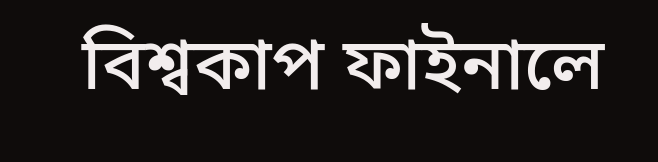বিশ্বকাপ ফাইনালে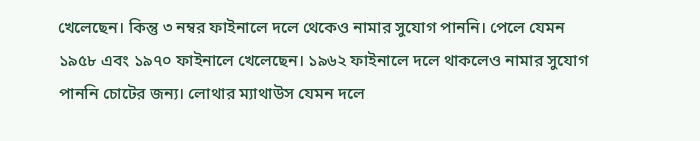খেলেছেন। কিন্তু ৩ নম্বর ফাইনালে দলে থেকেও নামার সুযোগ পাননি। পেলে যেমন ১৯৫৮ এবং ১৯৭০ ফাইনালে খেলেছেন। ১৯৬২ ফাইনালে দলে থাকলেও নামার সুযোগ পাননি চোটের জন্য। লোথার ম্যাথাউস যেমন দলে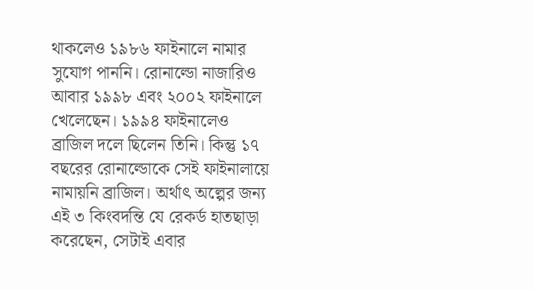থাকলেও ১৯৮৬ ফাইনালে নামার সুযোগ পাননি। রোনাল্ডো নাজারিও আবার ১৯৯৮ এবং ২০০২ ফাইনালে খেলেছেন। ১৯৯৪ ফাইনালেও ব্রাজিল দলে ছিলেন তিনি। কিন্তু ১৭ বছরের রোনাল্ডোকে সেই ফাইনালায়ে নামায়নি ব্রাজিল। অর্থাৎ অল্পের জন্য এই ৩ কিংবদন্তি যে রেকর্ড হাতছাড়া করেছেন, সেটাই এবার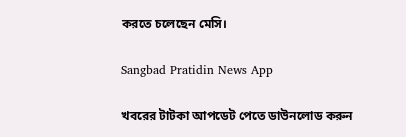করতে চলেছেন মেসি।

Sangbad Pratidin News App

খবরের টাটকা আপডেট পেতে ডাউনলোড করুন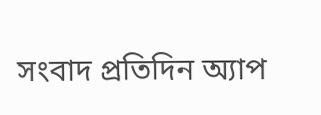সংবাদ প্রতিদিন অ্যাপ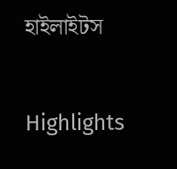হাইলাইটস

Highlights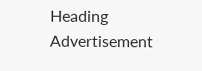Heading
Advertisement